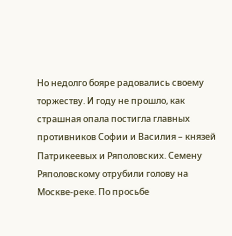Но недолго бояре радовались своему торжеству. И году не прошло, как страшная опала постигла главных противников Софии и Василия – князей Патрикеевых и Ряполовских. Семену Ряполовскому отрубили голову на Москве-реке. По просьбе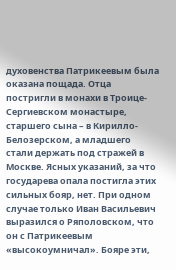духовенства Патрикеевым была оказана пощада. Отца постригли в монахи в Троице-Сергиевском монастыре, старшего сына – в Кирилло-Белозерском, а младшего стали держать под стражей в Москве. Ясных указаний, за что государева опала постигла этих сильных бояр, нет. При одном случае только Иван Васильевич выразился о Ряполовском, что он с Патрикеевым «высокоумничал». Бояре эти,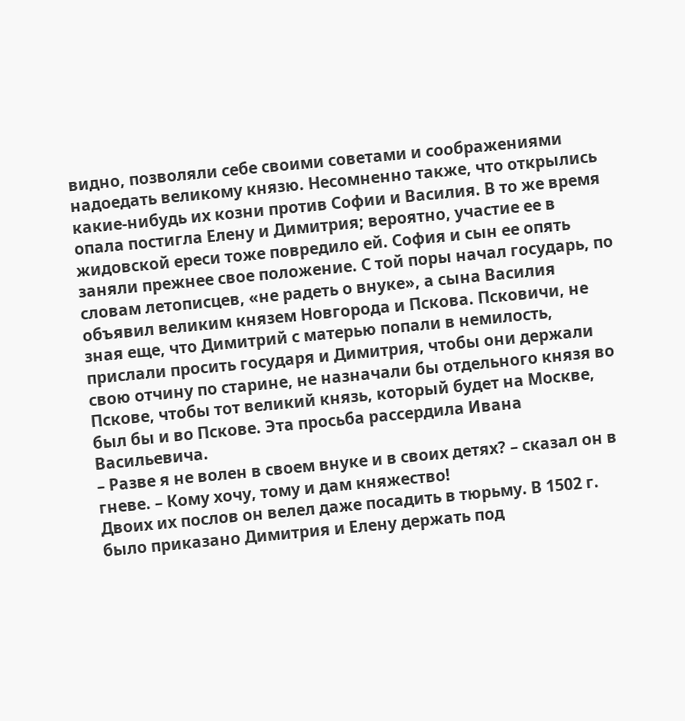видно, позволяли себе своими советами и соображениями надоедать великому князю. Несомненно также, что открылись какие-нибудь их козни против Софии и Василия. В то же время опала постигла Елену и Димитрия; вероятно, участие ее в жидовской ереси тоже повредило ей. София и сын ее опять заняли прежнее свое положение. С той поры начал государь, по словам летописцев, «не радеть о внуке», а сына Василия объявил великим князем Новгорода и Пскова. Псковичи, не зная еще, что Димитрий с матерью попали в немилость, прислали просить государя и Димитрия, чтобы они держали свою отчину по старине, не назначали бы отдельного князя во Пскове, чтобы тот великий князь, который будет на Москве, был бы и во Пскове. Эта просьба рассердила Ивана Васильевича.
– Разве я не волен в своем внуке и в своих детях? – сказал он в гневе. – Кому хочу, тому и дам княжество!
Двоих их послов он велел даже посадить в тюрьму. В 1502 г. было приказано Димитрия и Елену держать под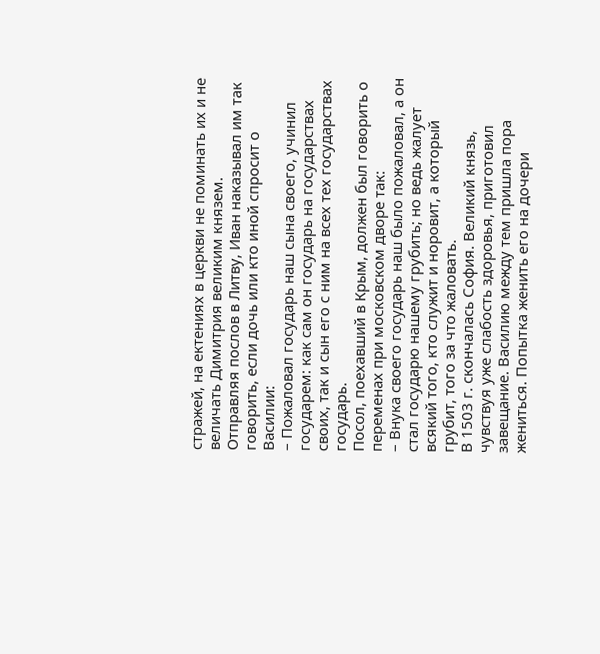стражей, на ектениях в церкви не поминать их и не величать Димитрия великим князем.
Отправляя послов в Литву, Иван наказывал им так говорить, если дочь или кто иной спросит о Василии:
– Пожаловал государь наш сына своего, учинил государем: как сам он государь на государствах своих, так и сын его с ним на всех тех государствах государь.
Посол, поехавший в Крым, должен был говорить о переменах при московском дворе так:
– Внука своего государь наш было пожаловал, а он стал государю нашему грубить; но ведь жалует всякий того, кто служит и норовит, а который грубит, того за что жаловать.
В 1503 г. скончалась София. Великий князь, чувствуя уже слабость здоровья, приготовил завещание. Василию между тем пришла пора жениться. Попытка женить его на дочери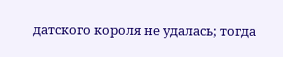датского короля не удалась; тогда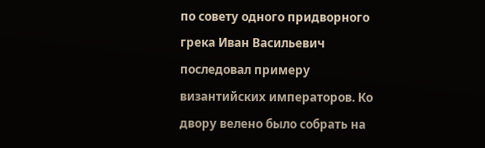по совету одного придворного грека Иван Васильевич последовал примеру византийских императоров. Ко двору велено было собрать на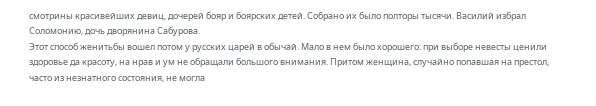смотрины красивейших девиц, дочерей бояр и боярских детей. Собрано их было полторы тысячи. Василий избрал Соломонию, дочь дворянина Сабурова.
Этот способ женитьбы вошел потом у русских царей в обычай. Мало в нем было хорошего: при выборе невесты ценили здоровье да красоту, на нрав и ум не обращали большого внимания. Притом женщина, случайно попавшая на престол, часто из незнатного состояния, не могла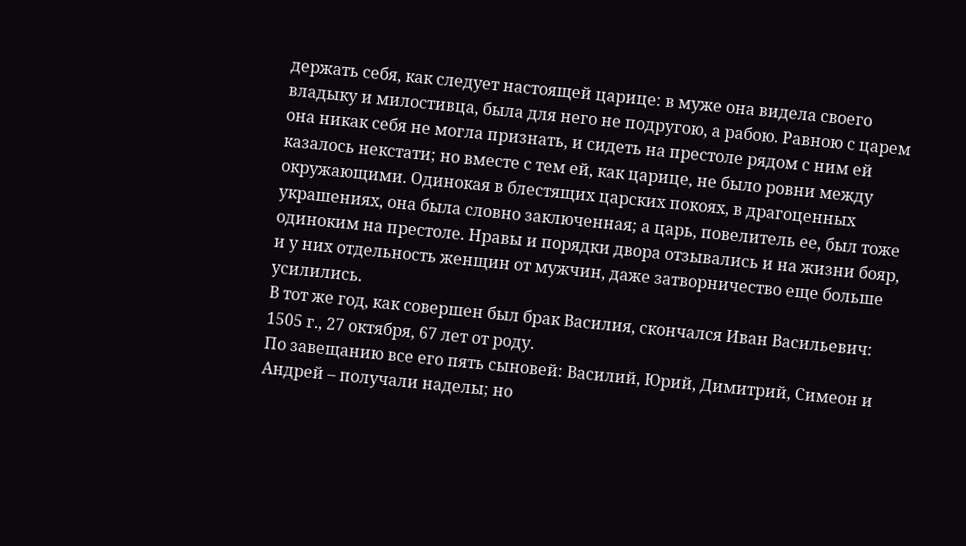держать себя, как следует настоящей царице: в муже она видела своего владыку и милостивца, была для него не подругою, а рабою. Равною с царем она никак себя не могла признать, и сидеть на престоле рядом с ним ей казалось некстати; но вместе с тем ей, как царице, не было ровни между окружающими. Одинокая в блестящих царских покоях, в драгоценных украшениях, она была словно заключенная; а царь, повелитель ее, был тоже одиноким на престоле. Нравы и порядки двора отзывались и на жизни бояр, и у них отдельность женщин от мужчин, даже затворничество еще больше усилились.
В тот же год, как совершен был брак Василия, скончался Иван Васильевич: 1505 г., 27 октября, 67 лет от роду.
По завещанию все его пять сыновей: Василий, Юрий, Димитрий, Симеон и Андрей – получали наделы; но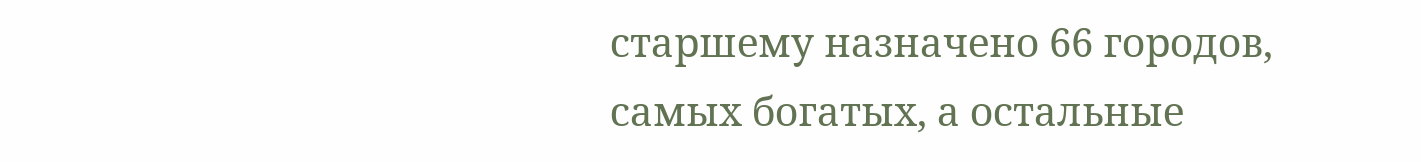старшему назначено 66 городов, самых богатых, а остальные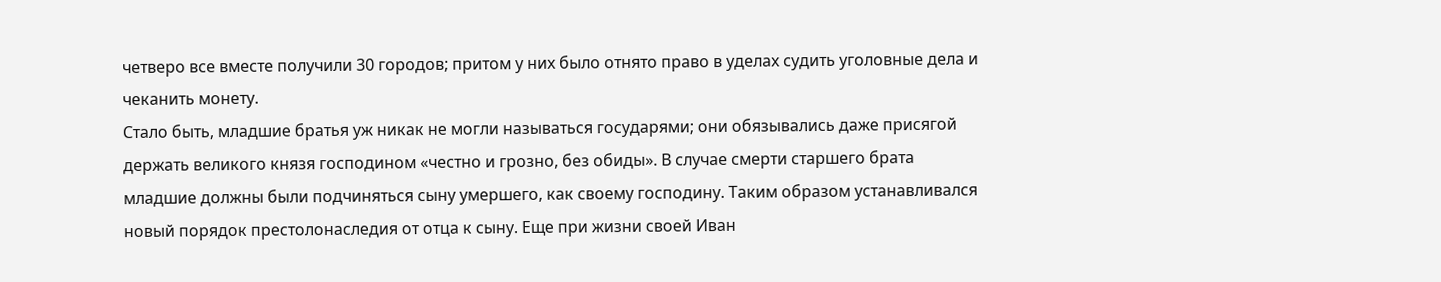четверо все вместе получили 30 городов; притом у них было отнято право в уделах судить уголовные дела и чеканить монету.
Стало быть, младшие братья уж никак не могли называться государями; они обязывались даже присягой держать великого князя господином «честно и грозно, без обиды». В случае смерти старшего брата младшие должны были подчиняться сыну умершего, как своему господину. Таким образом устанавливался новый порядок престолонаследия от отца к сыну. Еще при жизни своей Иван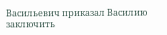Васильевич приказал Василию заключить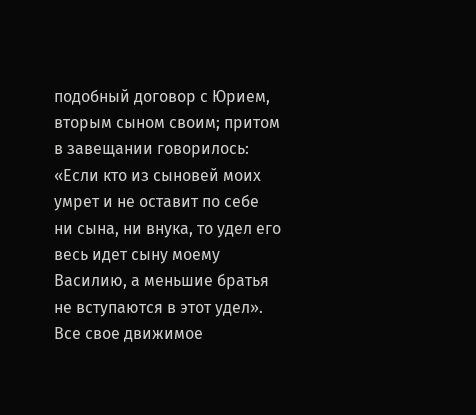подобный договор с Юрием, вторым сыном своим; притом в завещании говорилось: «Если кто из сыновей моих умрет и не оставит по себе ни сына, ни внука, то удел его весь идет сыну моему Василию, а меньшие братья не вступаются в этот удел».
Все свое движимое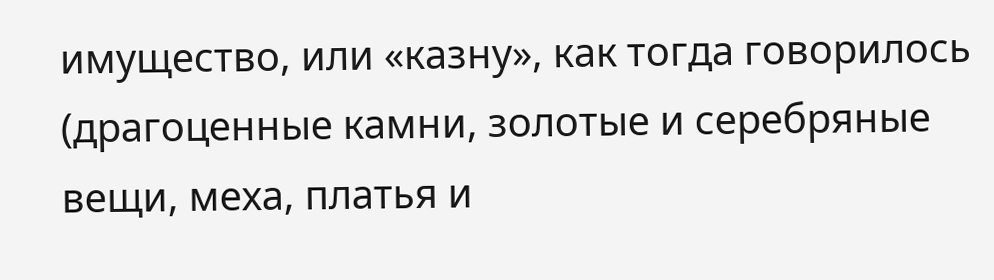имущество, или «казну», как тогда говорилось (драгоценные камни, золотые и серебряные вещи, меха, платья и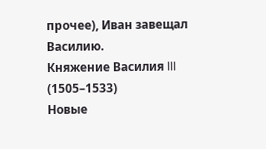прочее), Иван завещал Василию.
Княжение Василия III (1505–1533)
Новые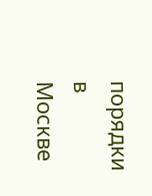порядки в Москве